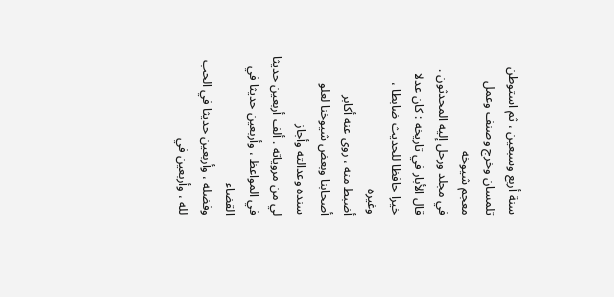سنة أربع وسبعين ، ثم استوطن تلمسان وخرج وصنف وعمل معجم شيوخه
في مجلد ورحل إليه المحدثون .
قال الأبار في تاريخه : كان عدلا خيرا حافظا للحديث ضابطا ، وغيره
أضبط منه ، روى عنه أكابر أصحابنا وبعض شيوخنا لعلو سنده وعدالته وأجاز
لي من مروياته . ألف أربعين حديثا في المواعظ ، وأربعين حديثا في القضاء
وفضله ، وأربعين حديثا في الحب لله ، وأربعين في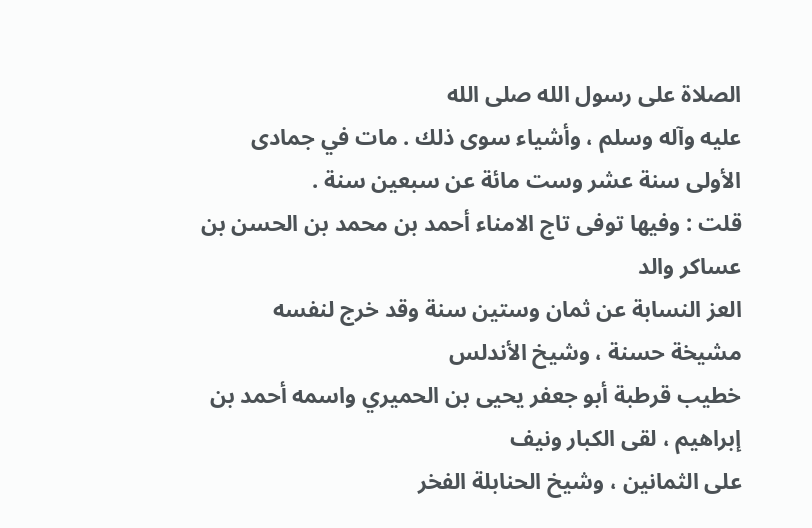الصلاة على رسول الله صلى الله
عليه وآله وسلم ، وأشياء سوى ذلك . مات في جمادى الأولى سنة عشر وست مائة عن سبعين سنة .
قلت : وفيها توفى تاج الامناء أحمد بن محمد بن الحسن بن عساكر والد
العز النسابة عن ثمان وستين سنة وقد خرج لنفسه مشيخة حسنة ، وشيخ الأندلس
خطيب قرطبة أبو جعفر يحيى بن الحميري واسمه أحمد بن إبراهيم ، لقى الكبار ونيف
على الثمانين ، وشيخ الحنابلة الفخر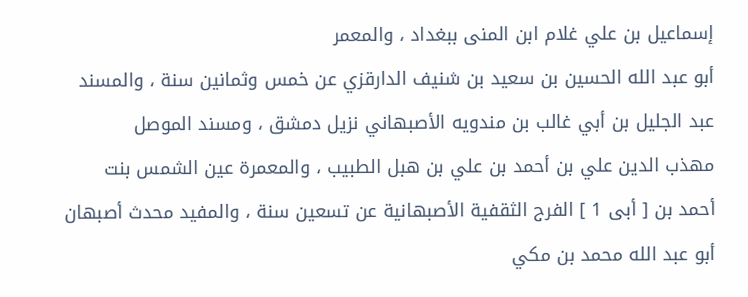إسماعيل بن علي غلام ابن المنى ببغداد ، والمعمر
أبو عبد الله الحسين بن سعيد بن شنيف الدارقزي عن خمس وثمانين سنة ، والمسند
عبد الجليل بن أبي غالب بن مندويه الأصبهاني نزيل دمشق ، ومسند الموصل
مهذب الدين علي بن أحمد بن علي بن هبل الطبيب ، والمعمرة عين الشمس بنت
أحمد بن [ أبى 1 ] الفرج الثقفية الأصبهانية عن تسعين سنة ، والمفيد محدث أصبهان
أبو عبد الله محمد بن مكي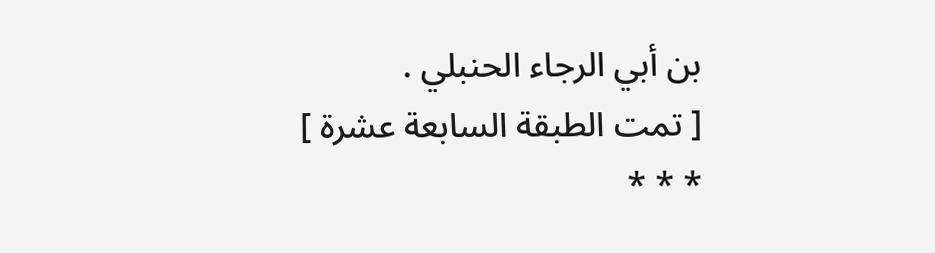بن أبي الرجاء الحنبلي .
[ تمت الطبقة السابعة عشرة ]
* * *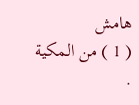هامش
( 1 ) من المكية .